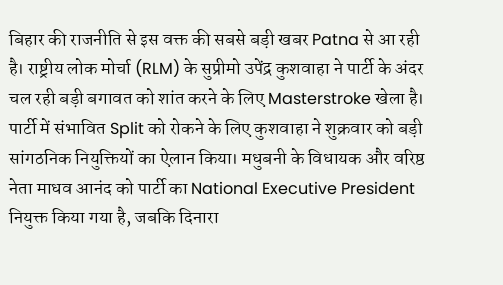बिहार की राजनीति से इस वक्त की सबसे बड़ी खबर Patna से आ रही है। राष्ट्रीय लोक मोर्चा (RLM) के सुप्रीमो उपेंद्र कुशवाहा ने पार्टी के अंदर चल रही बड़ी बगावत को शांत करने के लिए Masterstroke खेला है। पार्टी में संभावित Split को रोकने के लिए कुशवाहा ने शुक्रवार को बड़ी सांगठनिक नियुक्तियों का ऐलान किया। मधुबनी के विधायक और वरिष्ठ नेता माधव आनंद को पार्टी का National Executive President नियुक्त किया गया है, जबकि दिनारा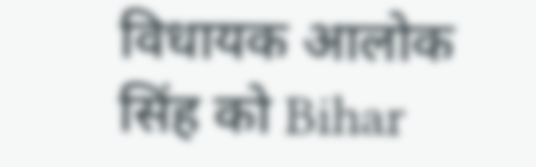विधायक आलोक सिंह को Bihar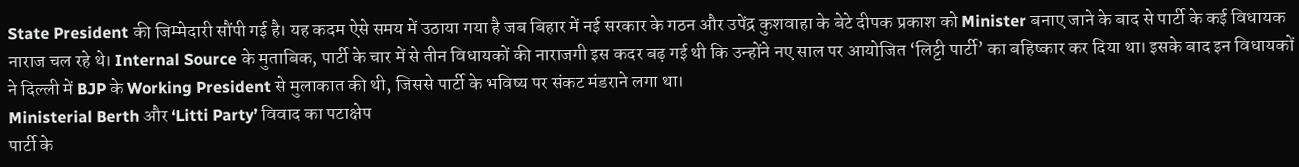State President की जिम्मेदारी सौंपी गई है। यह कदम ऐसे समय में उठाया गया है जब बिहार में नई सरकार के गठन और उपेंद्र कुशवाहा के बेटे दीपक प्रकाश को Minister बनाए जाने के बाद से पार्टी के कई विधायक नाराज चल रहे थे। Internal Source के मुताबिक, पार्टी के चार में से तीन विधायकों की नाराजगी इस कदर बढ़ गई थी कि उन्होंने नए साल पर आयोजित ‘लिट्टी पार्टी’ का बहिष्कार कर दिया था। इसके बाद इन विधायकों ने दिल्ली में BJP के Working President से मुलाकात की थी, जिससे पार्टी के भविष्य पर संकट मंडराने लगा था।
Ministerial Berth और ‘Litti Party’ विवाद का पटाक्षेप
पार्टी के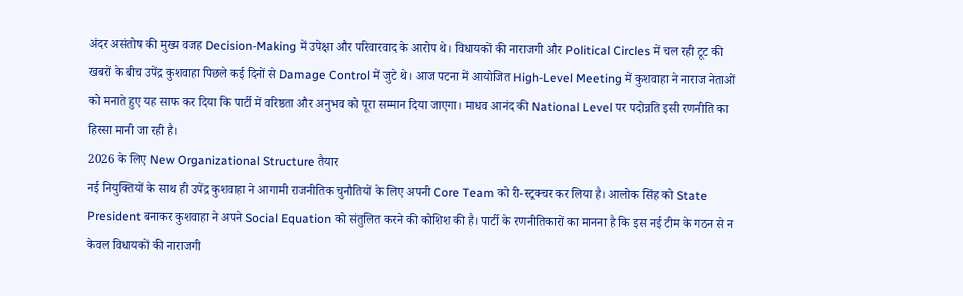अंदर असंतोष की मुख्य वजह Decision-Making में उपेक्षा और परिवारवाद के आरोप थे। विधायकों की नाराजगी और Political Circles में चल रही टूट की खबरों के बीच उपेंद्र कुशवाहा पिछले कई दिनों से Damage Control में जुटे थे। आज पटना में आयोजित High-Level Meeting में कुशवाहा ने नाराज नेताओं को मनाते हुए यह साफ कर दिया कि पार्टी में वरिष्ठता और अनुभव को पूरा सम्मान दिया जाएगा। माधव आनंद की National Level पर पदोन्नति इसी रणनीति का हिस्सा मानी जा रही है।
2026 के लिए New Organizational Structure तैयार
नई नियुक्तियों के साथ ही उपेंद्र कुशवाहा ने आगामी राजनीतिक चुनौतियों के लिए अपनी Core Team को री-स्ट्रक्चर कर लिया है। आलोक सिंह को State President बनाकर कुशवाहा ने अपने Social Equation को संतुलित करने की कोशिश की है। पार्टी के रणनीतिकारों का मानना है कि इस नई टीम के गठन से न केवल विधायकों की नाराजगी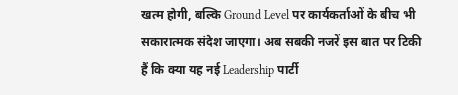खत्म होगी, बल्कि Ground Level पर कार्यकर्ताओं के बीच भी सकारात्मक संदेश जाएगा। अब सबकी नजरें इस बात पर टिकी हैं कि क्या यह नई Leadership पार्टी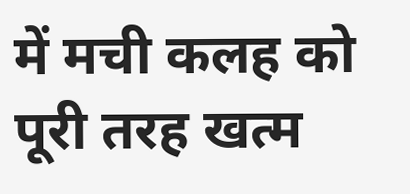में मची कलह को पूरी तरह खत्म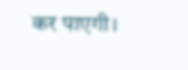कर पाएगी।